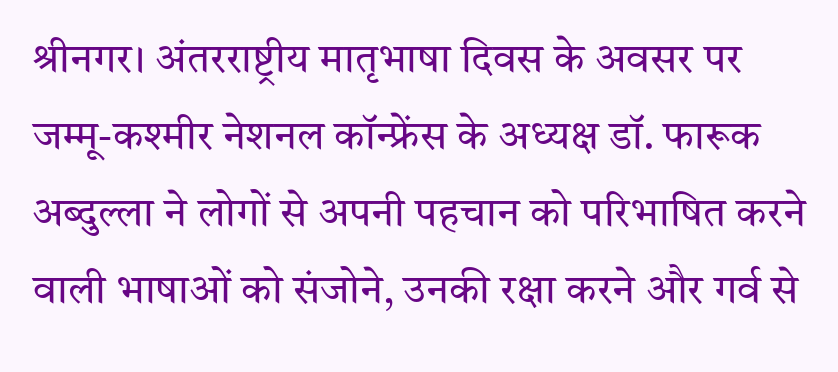श्रीनगर। अंतरराष्ट्रीय मातृभाषा दिवस के अवसर पर जम्मू-कश्मीर नेशनल कॉन्फ्रेंस के अध्यक्ष डॉ. फारूक अब्दुल्ला ने लोगों से अपनी पहचान को परिभाषित करने वाली भाषाओं को संजोने, उनकी रक्षा करने और गर्व से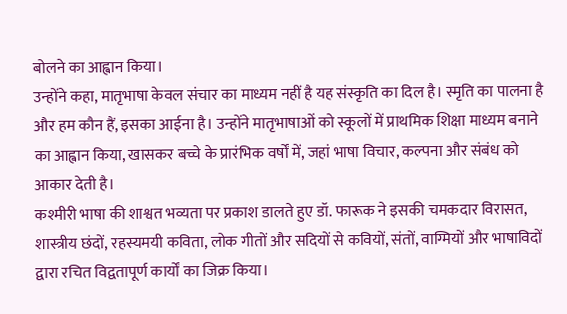बोलने का आह्वान किया।
उन्होंने कहा, मातृभाषा केवल संचार का माध्यम नहीं है यह संस्कृति का दिल है। स्मृति का पालना है और हम कौन हैं, इसका आईना है। उन्होंने मातृभाषाओं को स्कूलों में प्राथमिक शिक्षा माध्यम बनाने का आह्वान किया, खासकर बच्चे के प्रारंभिक वर्षों में, जहां भाषा विचार, कल्पना और संबंध को आकार देती है।
कश्मीरी भाषा की शाश्वत भव्यता पर प्रकाश डालते हुए डॉ. फारूक ने इसकी चमकदार विरासत, शास्त्रीय छंदों, रहस्यमयी कविता, लोक गीतों और सदियों से कवियों, संतों, वाग्मियों और भाषाविदों द्वारा रचित विद्वतापूर्ण कार्यों का जिक्र किया।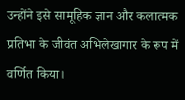उन्होंने इसे सामूहिक ज्ञान और कलात्मक प्रतिभा के जीवंत अभिलेखागार के रूप में वर्णित किया।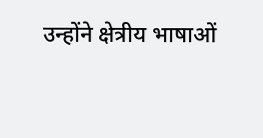उन्होंने क्षेत्रीय भाषाओं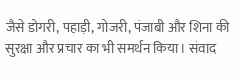जैसे डोगरी, पहाड़ी, गोजरी, पंजाबी और शिना की सुरक्षा और प्रचार का भी समर्थन किया। संवाद